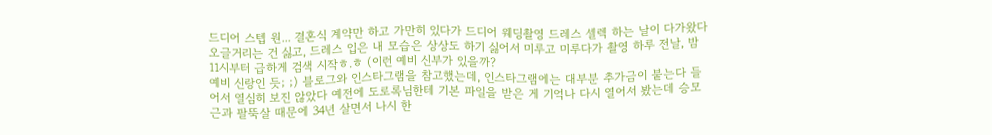드디어 스텝 원... 결혼식 계약만 하고 가만히 있다가 드디어 웨딩촬영 드레스 셀렉 하는 날이 다가왔다 오글거리는 건 싫고, 드레스 입은 내 모습은 상상도 하기 싫어서 미루고 미루다가 촬영 하루 전날, 밤 11시부터 급하게 검색 시작ㅎ.ㅎ (이런 예비 신부가 있을까?
예비 신랑인 듯; ;) 블로그와 인스타그램을 참고했는데, 인스타그램에는 대부분 추가금이 붙는다 들어서 열심히 보진 않았다 예전에 도로록님한테 기본 파일을 받은 게 기억나 다시 열어서 봤는데 승모근과 팔뚝살 때문에 34년 살면서 나시 한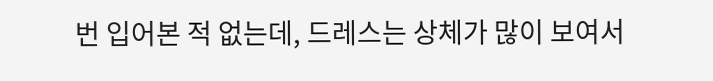번 입어본 적 없는데, 드레스는 상체가 많이 보여서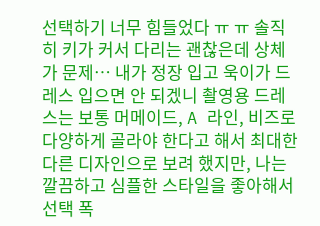선택하기 너무 힘들었다 ㅠ ㅠ 솔직히 키가 커서 다리는 괜찮은데 상체가 문제… 내가 정장 입고 욱이가 드레스 입으면 안 되겠니 촬영용 드레스는 보통 머메이드, A 라인, 비즈로 다양하게 골라야 한다고 해서 최대한 다른 디자인으로 보려 했지만, 나는 깔끔하고 심플한 스타일을 좋아해서 선택 폭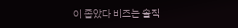이 좁았다 비즈는 솔직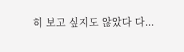히 보고 싶지도 않았다 다...